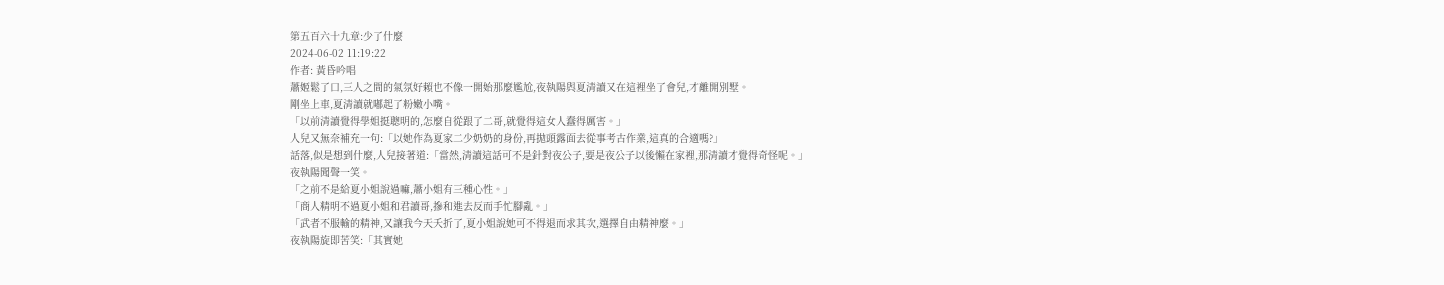第五百六十九章:少了什麼
2024-06-02 11:19:22
作者: 黃昏吟唱
蕭姬鬆了口,三人之間的氣氛好賴也不像一開始那麼尷尬,夜執陽與夏清讀又在這裡坐了會兒,才離開別墅。
剛坐上車,夏清讀就嘟起了粉嫩小嘴。
「以前清讀覺得學姐挺聰明的,怎麼自從跟了二哥,就覺得這女人蠢得厲害。」
人兒又無奈補充一句:「以她作為夏家二少奶奶的身份,再拋頭露面去從事考古作業,這真的合適嗎?」
話落,似是想到什麼,人兒接著道:「當然,清讀這話可不是針對夜公子,要是夜公子以後懶在家裡,那清讀才覺得奇怪呢。」
夜執陽聞聲一笑。
「之前不是給夏小姐說過嘛,蕭小姐有三種心性。」
「商人精明不過夏小姐和君讀哥,摻和進去反而手忙腳亂。」
「武者不服輸的精神,又讓我今天夭折了,夏小姐說她可不得退而求其次,選擇自由精神麼。」
夜執陽旋即苦笑:「其實她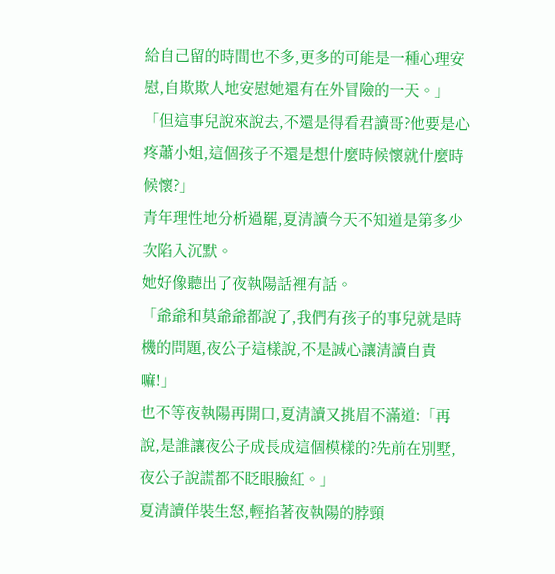給自己留的時間也不多,更多的可能是一種心理安慰,自欺欺人地安慰她還有在外冒險的一天。」
「但這事兒說來說去,不還是得看君讀哥?他要是心疼蕭小姐,這個孩子不還是想什麼時候懷就什麼時候懷?」
青年理性地分析過罷,夏清讀今天不知道是第多少次陷入沉默。
她好像聽出了夜執陽話裡有話。
「爺爺和莫爺爺都說了,我們有孩子的事兒就是時機的問題,夜公子這樣說,不是誠心讓清讀自責嘛!」
也不等夜執陽再開口,夏清讀又挑眉不滿道:「再說,是誰讓夜公子成長成這個模樣的?先前在別墅,夜公子說謊都不眨眼臉紅。」
夏清讀佯裝生怒,輕掐著夜執陽的脖頸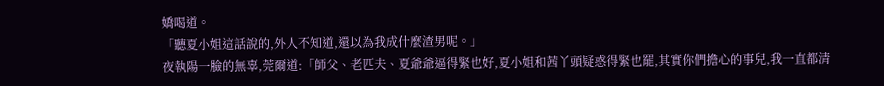嬌喝道。
「聽夏小姐這話說的,外人不知道,還以為我成什麼渣男呢。」
夜執陽一臉的無辜,莞爾道:「師父、老匹夫、夏爺爺逼得緊也好,夏小姐和茜丫頭疑惑得緊也罷,其實你們擔心的事兒,我一直都清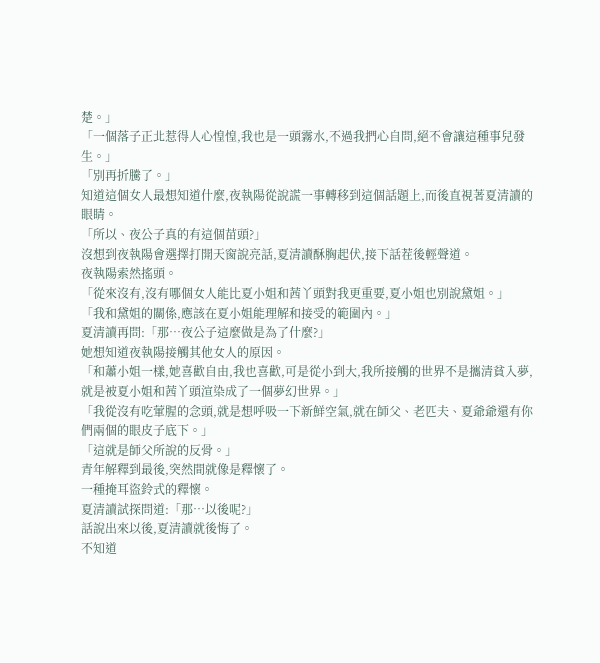楚。」
「一個落子正北惹得人心惶惶,我也是一頭霧水,不過我捫心自問,絕不會讓這種事兒發生。」
「別再折騰了。」
知道這個女人最想知道什麼,夜執陽從說謊一事轉移到這個話題上,而後直視著夏清讀的眼睛。
「所以、夜公子真的有這個苗頭?」
沒想到夜執陽會選擇打開天窗說亮話,夏清讀酥胸起伏,接下話茬後輕聲道。
夜執陽索然搖頭。
「從來沒有,沒有哪個女人能比夏小姐和茜丫頭對我更重要,夏小姐也別說黛姐。」
「我和黛姐的關係,應該在夏小姐能理解和接受的範圍內。」
夏清讀再問:「那…夜公子這麼做是為了什麼?」
她想知道夜執陽接觸其他女人的原因。
「和蕭小姐一樣,她喜歡自由,我也喜歡,可是從小到大,我所接觸的世界不是攜清貧入夢,就是被夏小姐和茜丫頭渲染成了一個夢幻世界。」
「我從沒有吃葷腥的念頭,就是想呼吸一下新鮮空氣,就在師父、老匹夫、夏爺爺還有你們兩個的眼皮子底下。」
「這就是師父所說的反骨。」
青年解釋到最後,突然間就像是釋懷了。
一種掩耳盜鈴式的釋懷。
夏清讀試探問道:「那…以後呢?」
話說出來以後,夏清讀就後悔了。
不知道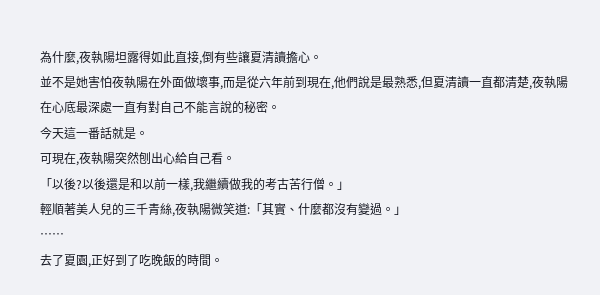為什麼,夜執陽坦露得如此直接,倒有些讓夏清讀擔心。
並不是她害怕夜執陽在外面做壞事,而是從六年前到現在,他們說是最熟悉,但夏清讀一直都清楚,夜執陽在心底最深處一直有對自己不能言說的秘密。
今天這一番話就是。
可現在,夜執陽突然刨出心給自己看。
「以後?以後還是和以前一樣,我繼續做我的考古苦行僧。」
輕順著美人兒的三千青絲,夜執陽微笑道:「其實、什麼都沒有變過。」
……
去了夏園,正好到了吃晚飯的時間。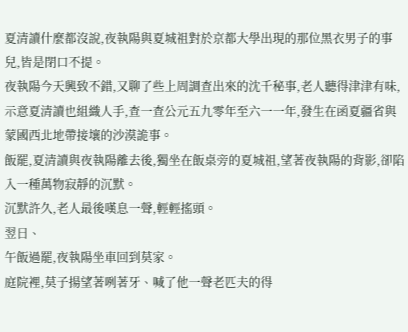夏清讀什麼都沒說,夜執陽與夏城祖對於京都大學出現的那位黑衣男子的事兒,皆是閉口不提。
夜執陽今天興致不錯,又聊了些上周調查出來的沈千秘事,老人聽得津津有味,示意夏清讀也組織人手,查一查公元五九零年至六一一年,發生在函夏疆省與蒙國西北地帶接壤的沙漠詭事。
飯罷,夏清讀與夜執陽離去後,獨坐在飯桌旁的夏城祖,望著夜執陽的背影,卻陷入一種萬物寂靜的沉默。
沉默許久,老人最後嘆息一聲,輕輕搖頭。
翌日、
午飯過罷,夜執陽坐車回到莫家。
庭院裡,莫子揚望著咧著牙、喊了他一聲老匹夫的得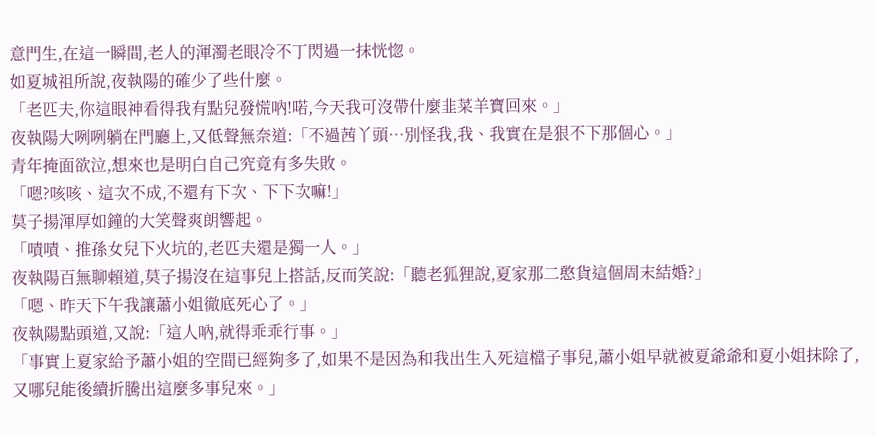意門生,在這一瞬間,老人的渾濁老眼冷不丁閃過一抹恍惚。
如夏城祖所說,夜執陽的確少了些什麼。
「老匹夫,你這眼神看得我有點兒發慌吶!喏,今天我可沒帶什麼韭菜羊寶回來。」
夜執陽大咧咧躺在門廳上,又低聲無奈道:「不過茜丫頭…別怪我,我、我實在是狠不下那個心。」
青年掩面欲泣,想來也是明白自己究竟有多失敗。
「嗯?咳咳、這次不成,不還有下次、下下次嘛!」
莫子揚渾厚如鐘的大笑聲爽朗響起。
「嘖嘖、推孫女兒下火坑的,老匹夫還是獨一人。」
夜執陽百無聊賴道,莫子揚沒在這事兒上搭話,反而笑說:「聽老狐狸說,夏家那二憨貨這個周末結婚?」
「嗯、昨天下午我讓蕭小姐徹底死心了。」
夜執陽點頭道,又說:「這人吶,就得乖乖行事。」
「事實上夏家給予蕭小姐的空間已經夠多了,如果不是因為和我出生入死這檔子事兒,蕭小姐早就被夏爺爺和夏小姐抹除了,又哪兒能後續折騰出這麼多事兒來。」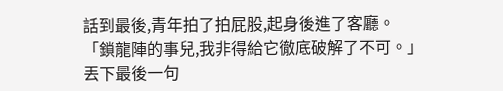話到最後,青年拍了拍屁股,起身後進了客廳。
「鎖龍陣的事兒,我非得給它徹底破解了不可。」
丟下最後一句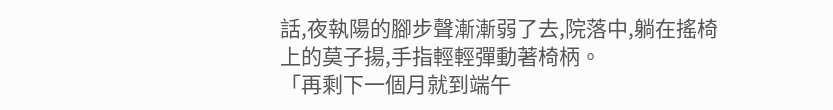話,夜執陽的腳步聲漸漸弱了去,院落中,躺在搖椅上的莫子揚,手指輕輕彈動著椅柄。
「再剩下一個月就到端午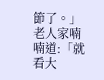節了。」
老人家喃喃道:「就看大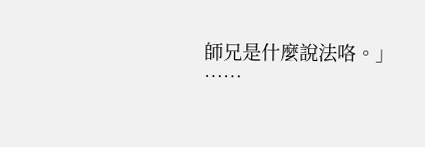師兄是什麼說法咯。」
……